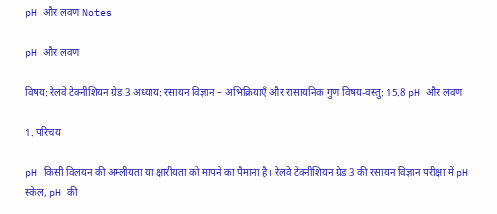pH और लवण Notes

pH और लवण

विषय: रेलवे टेक्नीशियन ग्रेड 3 अध्याय: रसायन विज्ञान – अभिक्रियाएँ और रासायनिक गुण विषय-वस्तु: 15.8 pH और लवण

1. परिचय

pH किसी विलयन की अम्लीयता या क्षारीयता को मापने का पैमाना है। रेलवे टेक्नीशियन ग्रेड 3 की रसायन विज्ञान परीक्षा में pH स्केल, pH की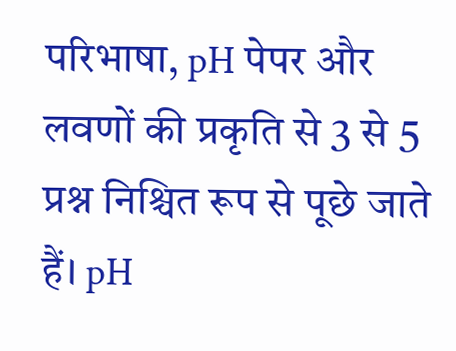परिभाषा, pH पेपर और लवणों की प्रकृति से 3 से 5 प्रश्न निश्चित रूप से पूछे जाते हैं। pH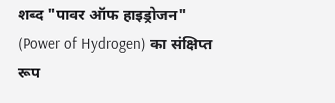शब्द "पावर ऑफ हाइड्रोजन" (Power of Hydrogen) का संक्षिप्त रूप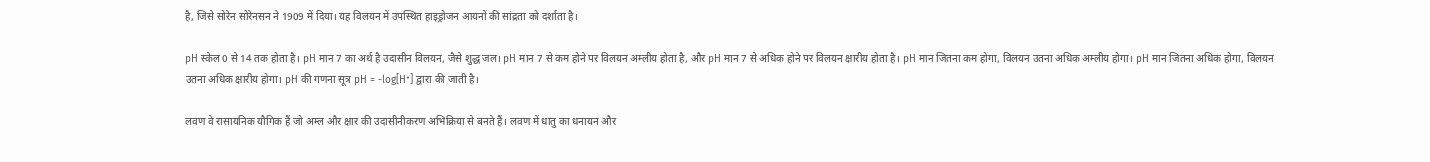है, जिसे सोरेन सोरेनसन ने 1909 में दिया। यह विलयन में उपस्थित हाइड्रोजन आयनों की सांद्रता को दर्शाता है।

pH स्केल 0 से 14 तक होता है। pH मान 7 का अर्थ है उदासीन विलयन, जैसे शुद्ध जल। pH मान 7 से कम होने पर विलयन अम्लीय होता है, और pH मान 7 से अधिक होने पर विलयन क्षारीय होता है। pH मान जितना कम होगा, विलयन उतना अधिक अम्लीय होगा। pH मान जितना अधिक होगा, विलयन उतना अधिक क्षारीय होगा। pH की गणना सूत्र pH = -log[H⁺] द्वारा की जाती है।

लवण वे रासायनिक यौगिक हैं जो अम्ल और क्षार की उदासीनीकरण अभिक्रिया से बनते हैं। लवण में धातु का धनायन और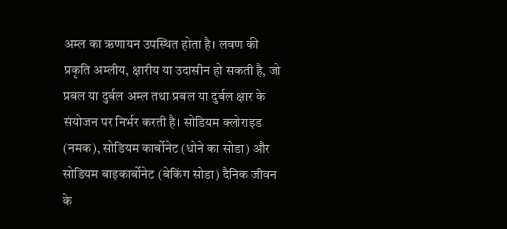अम्ल का ऋणायन उपस्थित होता है। लवण की प्रकृति अम्लीय, क्षारीय या उदासीन हो सकती है, जो प्रबल या दुर्बल अम्ल तथा प्रबल या दुर्बल क्षार के संयोजन पर निर्भर करती है। सोडियम क्लोराइड (नमक), सोडियम कार्बोनेट (धोने का सोडा) और सोडियम बाइकार्बोनेट (बेकिंग सोडा) दैनिक जीवन के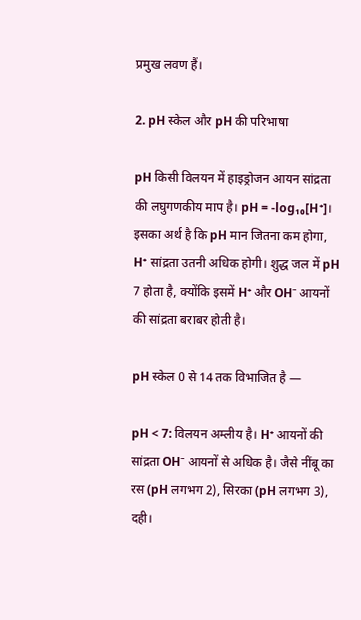प्रमुख लवण हैं।

2. pH स्केल और pH की परिभाषा

pH किसी विलयन में हाइड्रोजन आयन सांद्रता की लघुगणकीय माप है। pH = -log₁₀[H⁺]। इसका अर्थ है कि pH मान जितना कम होगा, H⁺ सांद्रता उतनी अधिक होगी। शुद्ध जल में pH 7 होता है, क्योंकि इसमें H⁺ और OH⁻ आयनों की सांद्रता बराबर होती है।

pH स्केल 0 से 14 तक विभाजित है —

pH < 7: विलयन अम्लीय है। H⁺ आयनों की सांद्रता OH⁻ आयनों से अधिक है। जैसे नींबू का रस (pH लगभग 2), सिरका (pH लगभग 3), दही।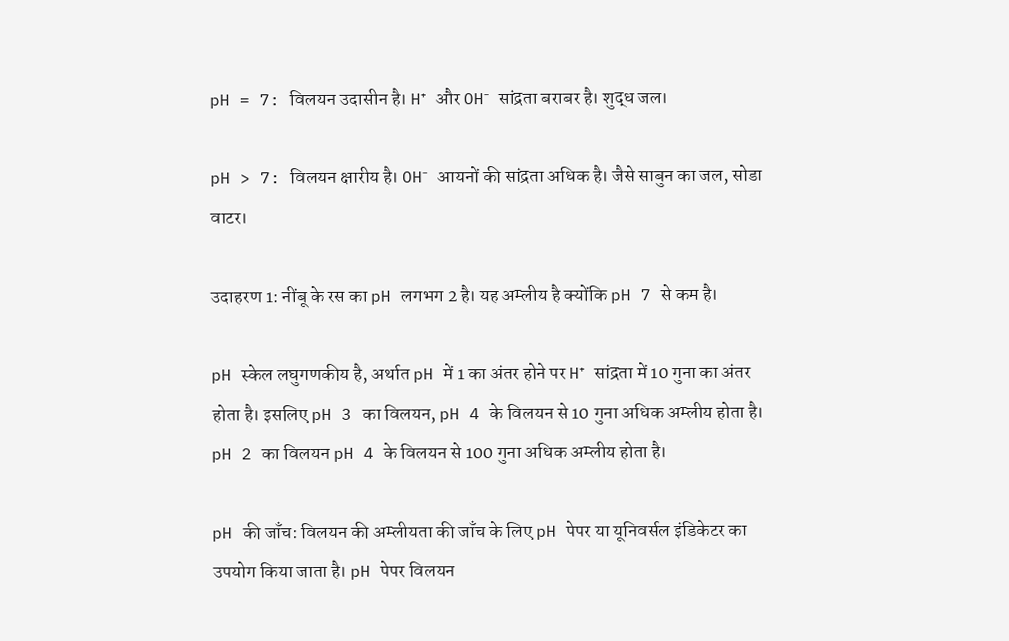pH = 7: विलयन उदासीन है। H⁺ और OH⁻ सांद्रता बराबर है। शुद्ध जल।

pH > 7: विलयन क्षारीय है। OH⁻ आयनों की सांद्रता अधिक है। जैसे साबुन का जल, सोडा वाटर।

उदाहरण 1: नींबू के रस का pH लगभग 2 है। यह अम्लीय है क्योंकि pH 7 से कम है।

pH स्केल लघुगणकीय है, अर्थात pH में 1 का अंतर होने पर H⁺ सांद्रता में 10 गुना का अंतर होता है। इसलिए pH 3 का विलयन, pH 4 के विलयन से 10 गुना अधिक अम्लीय होता है। pH 2 का विलयन pH 4 के विलयन से 100 गुना अधिक अम्लीय होता है।

pH की जाँच: विलयन की अम्लीयता की जाँच के लिए pH पेपर या यूनिवर्सल इंडिकेटर का उपयोग किया जाता है। pH पेपर विलयन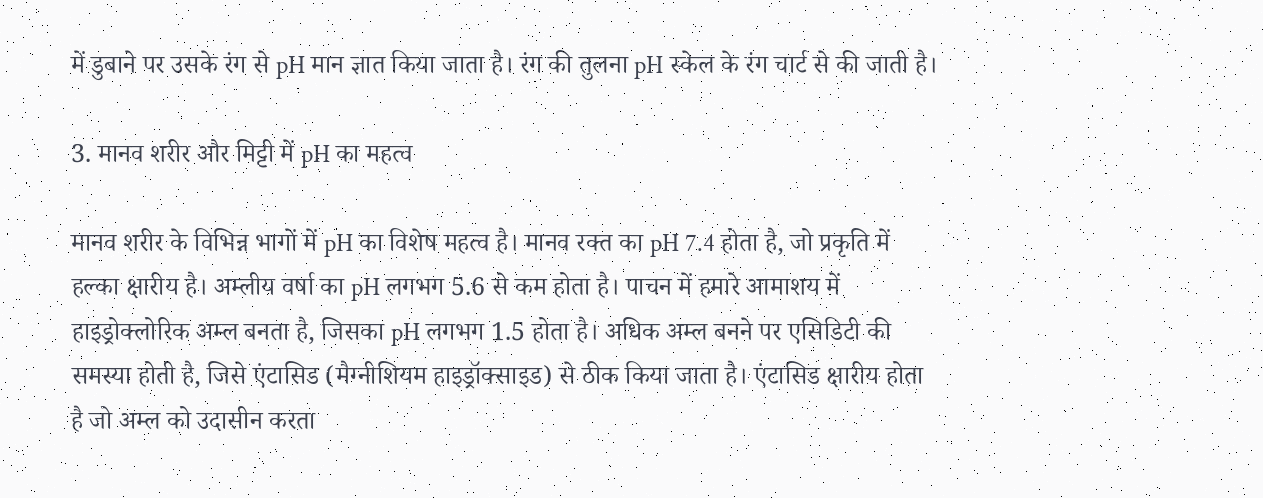में डुबाने पर उसके रंग से pH मान ज्ञात किया जाता है। रंग की तुलना pH स्केल के रंग चार्ट से की जाती है।

3. मानव शरीर और मिट्टी में pH का महत्व

मानव शरीर के विभिन्न भागों में pH का विशेष महत्व है। मानव रक्त का pH 7.4 होता है, जो प्रकृति में हल्का क्षारीय है। अम्लीय वर्षा का pH लगभग 5.6 से कम होता है। पाचन में हमारे आमाशय में हाइड्रोक्लोरिक अम्ल बनता है, जिसका pH लगभग 1.5 होता है। अधिक अम्ल बनने पर एसिडिटी की समस्या होती है, जिसे एंटासिड (मैग्नीशियम हाइड्रॉक्साइड) से ठीक किया जाता है। एंटासिड क्षारीय होता है जो अम्ल को उदासीन करता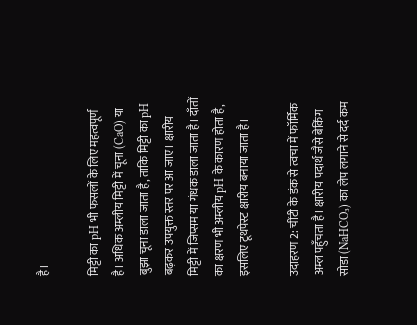है।

मिट्टी का pH भी फसलों के लिए महत्वपूर्ण है। अधिक अम्लीय मिट्टी में चूना (CaO) या बुझा चूना डाला जाता है, ताकि मिट्टी का pH बढ़कर उपयुक्त स्तर पर आ जाए। क्षारीय मिट्टी में जिप्सम या गंधक डाला जाता है। दाँतों का क्षरण भी अम्लीय pH के कारण होता है, इसलिए टूथपेस्ट क्षारीय बनाया जाता है।

उदाहरण 2: चींटी के डंक से त्वचा में फॉर्मिक अम्ल पहुँचता है। क्षारीय पदार्थ जैसे बेकिंग सोडा (NaHCO₃) का लेप लगाने से दर्द कम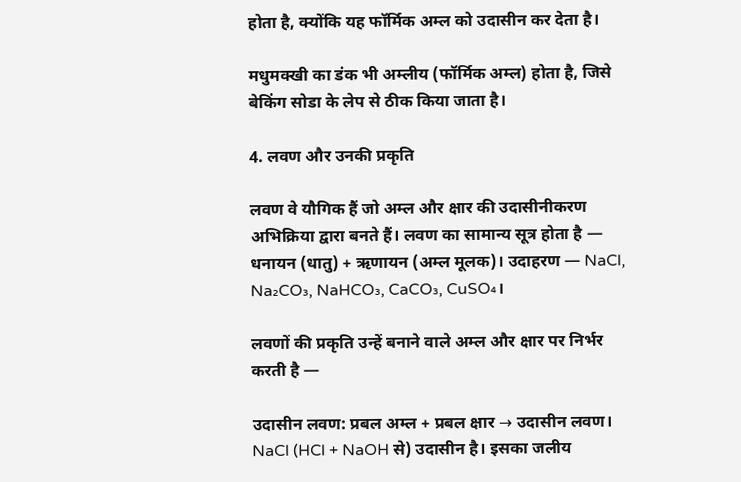होता है, क्योंकि यह फॉर्मिक अम्ल को उदासीन कर देता है।

मधुमक्खी का डंक भी अम्लीय (फॉर्मिक अम्ल) होता है, जिसे बेकिंग सोडा के लेप से ठीक किया जाता है।

4. लवण और उनकी प्रकृति

लवण वे यौगिक हैं जो अम्ल और क्षार की उदासीनीकरण अभिक्रिया द्वारा बनते हैं। लवण का सामान्य सूत्र होता है — धनायन (धातु) + ऋणायन (अम्ल मूलक)। उदाहरण — NaCl, Na₂CO₃, NaHCO₃, CaCO₃, CuSO₄।

लवणों की प्रकृति उन्हें बनाने वाले अम्ल और क्षार पर निर्भर करती है —

उदासीन लवण: प्रबल अम्ल + प्रबल क्षार → उदासीन लवण। NaCl (HCl + NaOH से) उदासीन है। इसका जलीय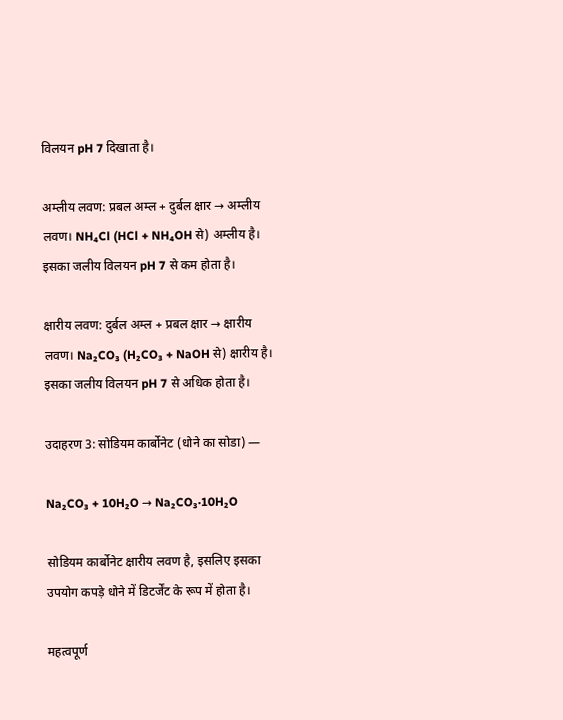विलयन pH 7 दिखाता है।

अम्लीय लवण: प्रबल अम्ल + दुर्बल क्षार → अम्लीय लवण। NH₄Cl (HCl + NH₄OH से) अम्लीय है। इसका जलीय विलयन pH 7 से कम होता है।

क्षारीय लवण: दुर्बल अम्ल + प्रबल क्षार → क्षारीय लवण। Na₂CO₃ (H₂CO₃ + NaOH से) क्षारीय है। इसका जलीय विलयन pH 7 से अधिक होता है।

उदाहरण 3: सोडियम कार्बोनेट (धोने का सोडा) —

Na₂CO₃ + 10H₂O → Na₂CO₃·10H₂O

सोडियम कार्बोनेट क्षारीय लवण है, इसलिए इसका उपयोग कपड़े धोने में डिटर्जेंट के रूप में होता है।

महत्वपूर्ण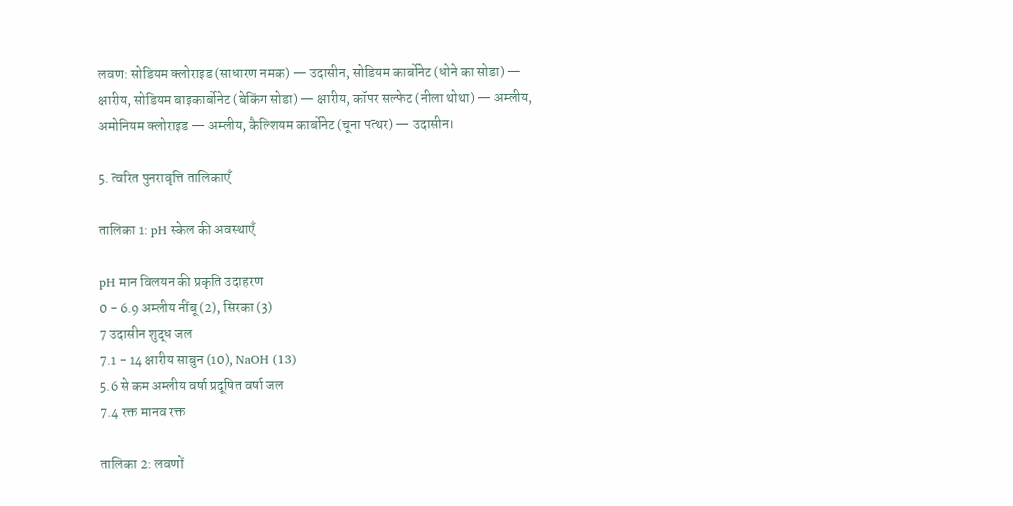लवण: सोडियम क्लोराइड (साधारण नमक) — उदासीन, सोडियम कार्बोनेट (धोने का सोडा) — क्षारीय, सोडियम बाइकार्बोनेट (बेकिंग सोडा) — क्षारीय, कॉपर सल्फेट (नीला थोथा) — अम्लीय, अमोनियम क्लोराइड — अम्लीय, कैल्शियम कार्बोनेट (चूना पत्थर) — उदासीन।

5. त्वरित पुनरावृत्ति तालिकाएँ

तालिका 1: pH स्केल की अवस्थाएँ

pH मान विलयन की प्रकृति उदाहरण
0 - 6.9 अम्लीय नींबू (2), सिरका (3)
7 उदासीन शुद्ध जल
7.1 - 14 क्षारीय साबुन (10), NaOH (13)
5.6 से कम अम्लीय वर्षा प्रदूषित वर्षा जल
7.4 रक्त मानव रक्त

तालिका 2: लवणों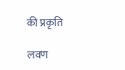की प्रकृति

लवण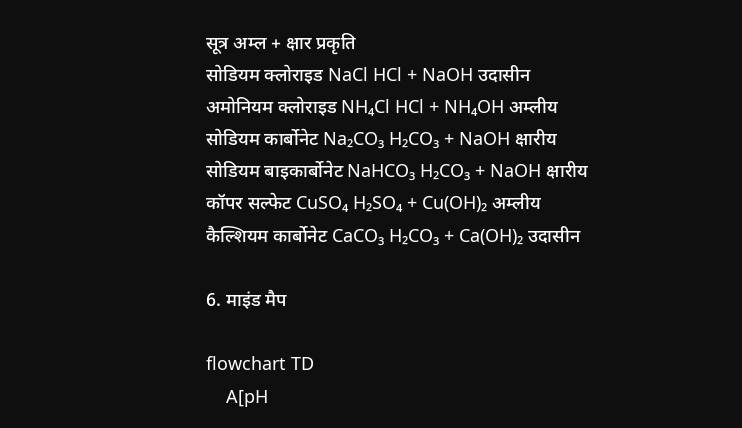सूत्र अम्ल + क्षार प्रकृति
सोडियम क्लोराइड NaCl HCl + NaOH उदासीन
अमोनियम क्लोराइड NH₄Cl HCl + NH₄OH अम्लीय
सोडियम कार्बोनेट Na₂CO₃ H₂CO₃ + NaOH क्षारीय
सोडियम बाइकार्बोनेट NaHCO₃ H₂CO₃ + NaOH क्षारीय
कॉपर सल्फेट CuSO₄ H₂SO₄ + Cu(OH)₂ अम्लीय
कैल्शियम कार्बोनेट CaCO₃ H₂CO₃ + Ca(OH)₂ उदासीन

6. माइंड मैप

flowchart TD
    A[pH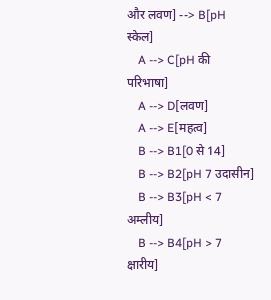और लवण] --> B[pH स्केल]
    A --> C[pH की परिभाषा]
    A --> D[लवण]
    A --> E[महत्व]
    B --> B1[0 से 14]
    B --> B2[pH 7 उदासीन]
    B --> B3[pH < 7 अम्लीय]
    B --> B4[pH > 7 क्षारीय]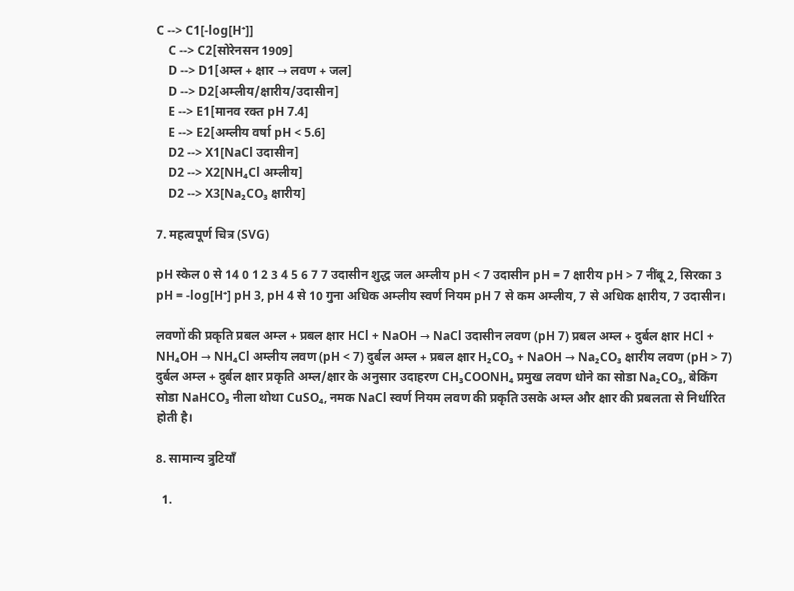C --> C1[-log[H⁺]]
    C --> C2[सोरेनसन 1909]
    D --> D1[अम्ल + क्षार → लवण + जल]
    D --> D2[अम्लीय/क्षारीय/उदासीन]
    E --> E1[मानव रक्त pH 7.4]
    E --> E2[अम्लीय वर्षा pH < 5.6]
    D2 --> X1[NaCl उदासीन]
    D2 --> X2[NH₄Cl अम्लीय]
    D2 --> X3[Na₂CO₃ क्षारीय]

7. महत्वपूर्ण चित्र (SVG)

pH स्केल 0 से 14 0 1 2 3 4 5 6 7 7 उदासीन शुद्ध जल अम्लीय pH < 7 उदासीन pH = 7 क्षारीय pH > 7 नींबू 2, सिरका 3 pH = -log[H⁺] pH 3, pH 4 से 10 गुना अधिक अम्लीय स्वर्ण नियम pH 7 से कम अम्लीय, 7 से अधिक क्षारीय, 7 उदासीन।

लवणों की प्रकृति प्रबल अम्ल + प्रबल क्षार HCl + NaOH → NaCl उदासीन लवण (pH 7) प्रबल अम्ल + दुर्बल क्षार HCl + NH₄OH → NH₄Cl अम्लीय लवण (pH < 7) दुर्बल अम्ल + प्रबल क्षार H₂CO₃ + NaOH → Na₂CO₃ क्षारीय लवण (pH > 7) दुर्बल अम्ल + दुर्बल क्षार प्रकृति अम्ल/क्षार के अनुसार उदाहरण CH₃COONH₄ प्रमुख लवण धोने का सोडा Na₂CO₃, बेकिंग सोडा NaHCO₃ नीला थोथा CuSO₄, नमक NaCl स्वर्ण नियम लवण की प्रकृति उसके अम्ल और क्षार की प्रबलता से निर्धारित होती है।

8. सामान्य त्रुटियाँ

  1.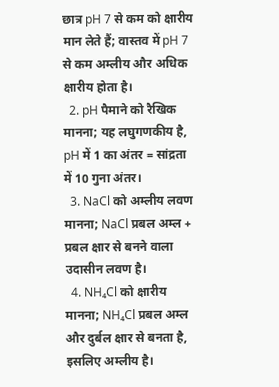छात्र pH 7 से कम को क्षारीय मान लेते हैं; वास्तव में pH 7 से कम अम्लीय और अधिक क्षारीय होता है।
  2. pH पैमाने को रैखिक मानना; यह लघुगणकीय है, pH में 1 का अंतर = सांद्रता में 10 गुना अंतर।
  3. NaCl को अम्लीय लवण मानना; NaCl प्रबल अम्ल + प्रबल क्षार से बनने वाला उदासीन लवण है।
  4. NH₄Cl को क्षारीय मानना; NH₄Cl प्रबल अम्ल और दुर्बल क्षार से बनता है, इसलिए अम्लीय है।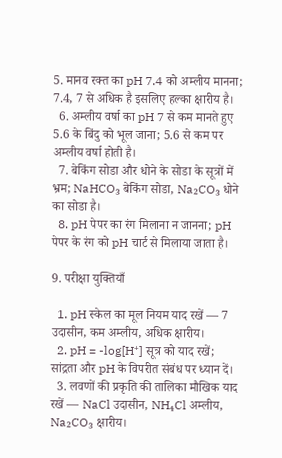5. मानव रक्त का pH 7.4 को अम्लीय मानना; 7.4, 7 से अधिक है इसलिए हल्का क्षारीय है।
  6. अम्लीय वर्षा का pH 7 से कम मानते हुए 5.6 के बिंदु को भूल जाना; 5.6 से कम पर अम्लीय वर्षा होती है।
  7. बेकिंग सोडा और धोने के सोडा के सूत्रों में भ्रम; NaHCO₃ बेकिंग सोडा, Na₂CO₃ धोने का सोडा है।
  8. pH पेपर का रंग मिलाना न जानना; pH पेपर के रंग को pH चार्ट से मिलाया जाता है।

9. परीक्षा युक्तियाँ

  1. pH स्केल का मूल नियम याद रखें — 7 उदासीन, कम अम्लीय, अधिक क्षारीय।
  2. pH = -log[H⁺] सूत्र को याद रखें; सांद्रता और pH के विपरीत संबंध पर ध्यान दें।
  3. लवणों की प्रकृति की तालिका मौखिक याद रखें — NaCl उदासीन, NH₄Cl अम्लीय, Na₂CO₃ क्षारीय।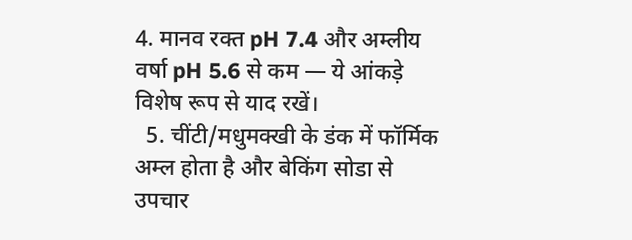4. मानव रक्त pH 7.4 और अम्लीय वर्षा pH 5.6 से कम — ये आंकड़े विशेष रूप से याद रखें।
  5. चींटी/मधुमक्खी के डंक में फॉर्मिक अम्ल होता है और बेकिंग सोडा से उपचार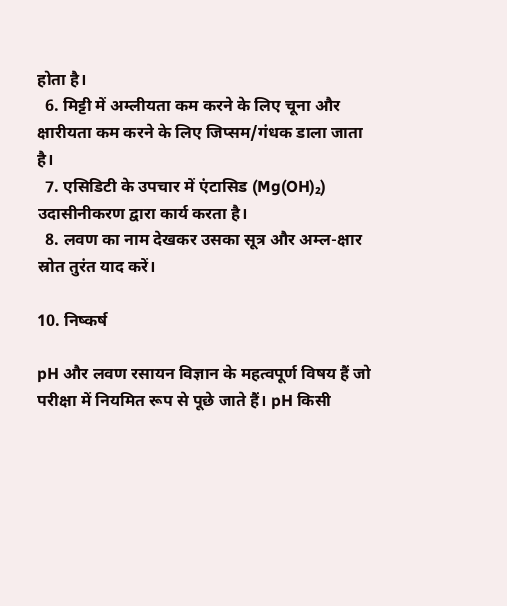होता है।
  6. मिट्टी में अम्लीयता कम करने के लिए चूना और क्षारीयता कम करने के लिए जिप्सम/गंधक डाला जाता है।
  7. एसिडिटी के उपचार में एंटासिड (Mg(OH)₂) उदासीनीकरण द्वारा कार्य करता है।
  8. लवण का नाम देखकर उसका सूत्र और अम्ल-क्षार स्रोत तुरंत याद करें।

10. निष्कर्ष

pH और लवण रसायन विज्ञान के महत्वपूर्ण विषय हैं जो परीक्षा में नियमित रूप से पूछे जाते हैं। pH किसी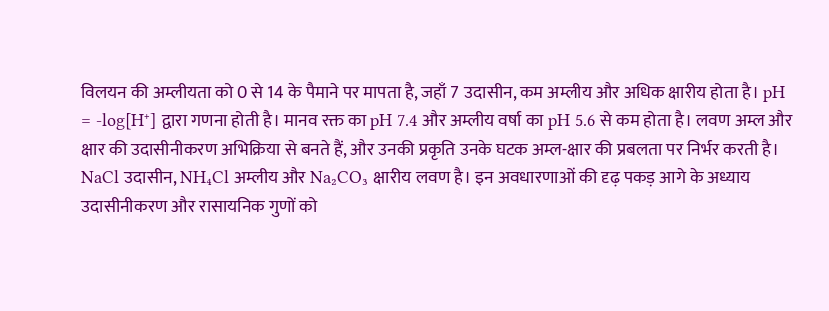विलयन की अम्लीयता को 0 से 14 के पैमाने पर मापता है, जहाँ 7 उदासीन, कम अम्लीय और अधिक क्षारीय होता है। pH = -log[H⁺] द्वारा गणना होती है। मानव रक्त का pH 7.4 और अम्लीय वर्षा का pH 5.6 से कम होता है। लवण अम्ल और क्षार की उदासीनीकरण अभिक्रिया से बनते हैं, और उनकी प्रकृति उनके घटक अम्ल-क्षार की प्रबलता पर निर्भर करती है। NaCl उदासीन, NH₄Cl अम्लीय और Na₂CO₃ क्षारीय लवण है। इन अवधारणाओं की दृढ़ पकड़ आगे के अध्याय उदासीनीकरण और रासायनिक गुणों को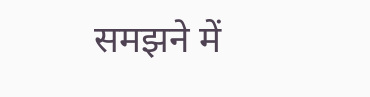समझने में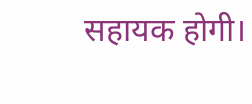सहायक होगी।